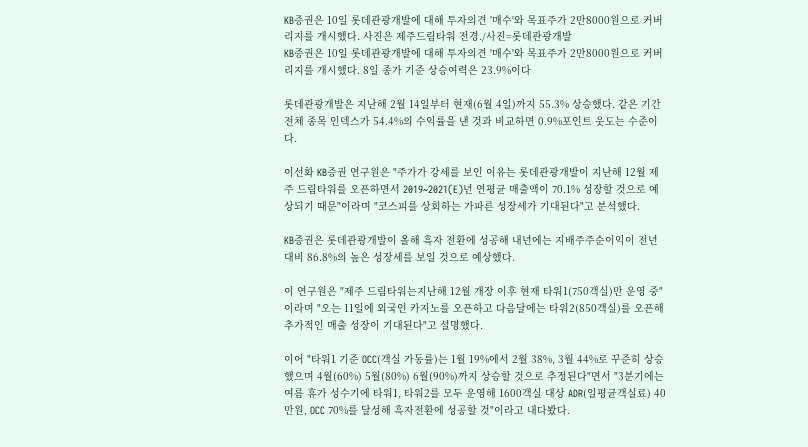KB증권은 10일 롯데관광개발에 대해 투자의견 '매수'와 목표주가 2만8000원으로 커버리지를 개시했다. 사진은 제주드림타워 전경./사진=롯데관광개발
KB증권은 10일 롯데관광개발에 대해 투자의견 '매수'와 목표주가 2만8000원으로 커버리지를 개시했다. 8일 종가 기준 상승여력은 23.9%이다

롯데관광개발은 지난해 2월 14일부터 현재(6월 4일)까지 55.3% 상승했다. 같은 기간 전체 종목 인덱스가 54.4%의 수익률을 낸 것과 비교하면 0.9%포인트 웃도는 수준이다.

이선화 KB증권 연구원은 "주가가 강세를 보인 이유는 롯데관광개발이 지난해 12월 제주 드림타워를 오픈하면서 2019~2021(E)년 연평균 매출액이 70.1% 성장할 것으로 예상되기 때문"이라며 "코스피를 상회하는 가파른 성장세가 기대된다"고 분석했다.

KB증권은 롯데관광개발이 올해 흑자 전환에 성공해 내년에는 지배주주순이익이 전년 대비 86.8%의 높은 성장세를 보일 것으로 예상했다.

이 연구원은 "제주 드림타워는지난해 12월 개장 이후 현재 타워1(750객실)만 운영 중"이라며 "오는 11일에 외국인 카지노를 오픈하고 다음달에는 타워2(850객실)를 오픈해 추가적인 매출 성장이 기대된다"고 설명했다.

이어 "타워1 기준 OCC(객실 가동률)는 1월 19%에서 2월 38%, 3월 44%로 꾸준히 상승했으며 4월(60%) 5월(80%) 6월(90%)까지 상승할 것으로 추정된다"면서 "3분기에는 여름 휴가 성수기에 타워1, 타워2를 모두 운영해 1600객실 대상 ADR(일평균객실료) 40만원, OCC 70%를 달성해 흑자전환에 성공할 것"이라고 내다봤다.